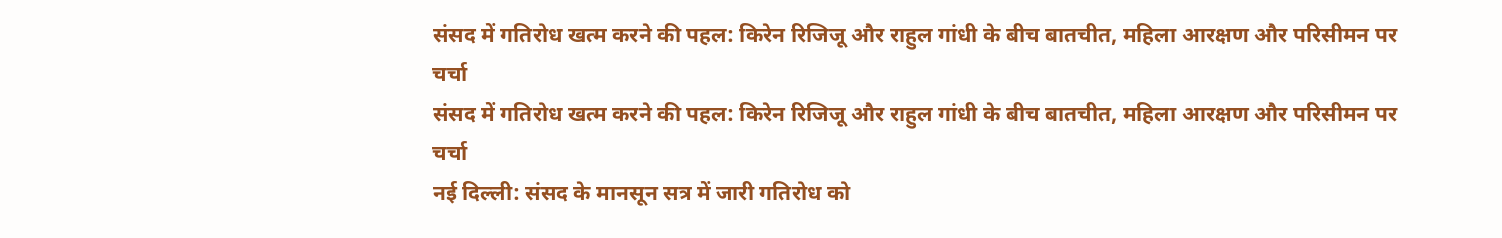संसद में गतिरोध खत्म करने की पहल: किरेन रिजिजू और राहुल गांधी के बीच बातचीत, महिला आरक्षण और परिसीमन पर चर्चा
संसद में गतिरोध खत्म करने की पहल: किरेन रिजिजू और राहुल गांधी के बीच बातचीत, महिला आरक्षण और परिसीमन पर चर्चा
नई दिल्ली: संसद के मानसून सत्र में जारी गतिरोध को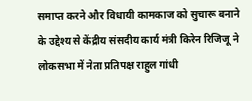समाप्त करने और विधायी कामकाज को सुचारू बनाने के उद्देश्य से केंद्रीय संसदीय कार्य मंत्री किरेन रिजिजू ने लोकसभा में नेता प्रतिपक्ष राहुल गांधी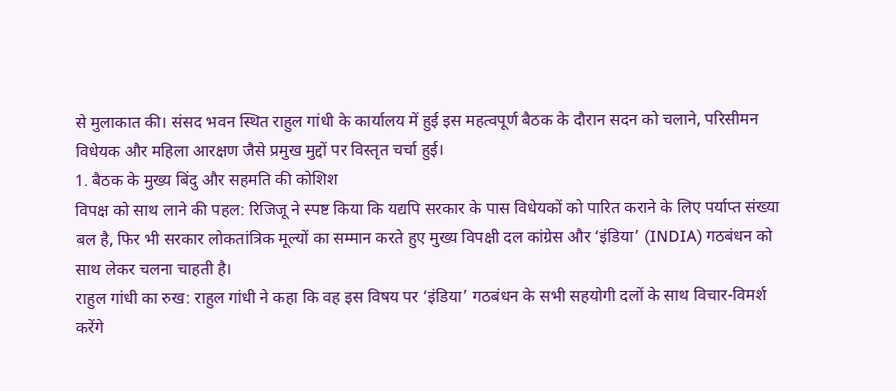से मुलाकात की। संसद भवन स्थित राहुल गांधी के कार्यालय में हुई इस महत्वपूर्ण बैठक के दौरान सदन को चलाने, परिसीमन विधेयक और महिला आरक्षण जैसे प्रमुख मुद्दों पर विस्तृत चर्चा हुई।
1. बैठक के मुख्य बिंदु और सहमति की कोशिश
विपक्ष को साथ लाने की पहल: रिजिजू ने स्पष्ट किया कि यद्यपि सरकार के पास विधेयकों को पारित कराने के लिए पर्याप्त संख्या बल है, फिर भी सरकार लोकतांत्रिक मूल्यों का सम्मान करते हुए मुख्य विपक्षी दल कांग्रेस और ‘इंडिया’ (INDIA) गठबंधन को साथ लेकर चलना चाहती है।
राहुल गांधी का रुख: राहुल गांधी ने कहा कि वह इस विषय पर ‘इंडिया’ गठबंधन के सभी सहयोगी दलों के साथ विचार-विमर्श करेंगे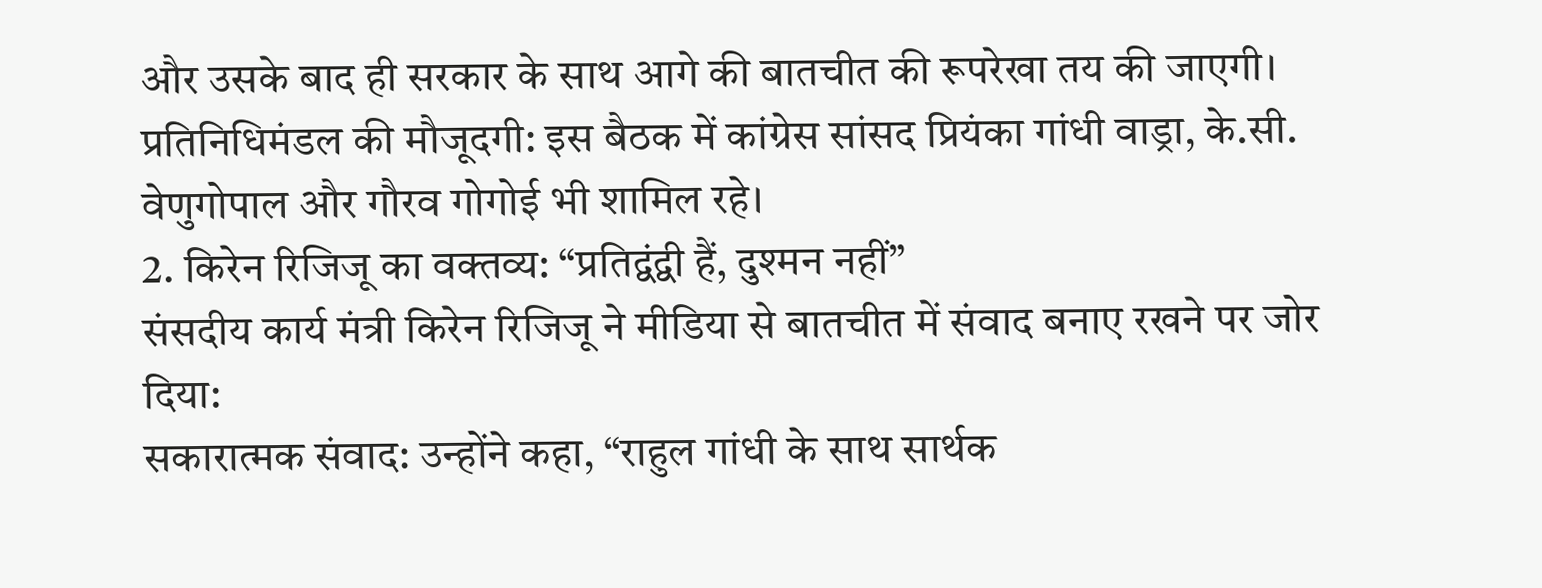और उसके बाद ही सरकार के साथ आगे की बातचीत की रूपरेखा तय की जाएगी।
प्रतिनिधिमंडल की मौजूदगी: इस बैठक में कांग्रेस सांसद प्रियंका गांधी वाड्रा, के.सी. वेणुगोपाल और गौरव गोगोई भी शामिल रहे।
2. किरेन रिजिजू का वक्तव्य: “प्रतिद्वंद्वी हैं, दुश्मन नहीं”
संसदीय कार्य मंत्री किरेन रिजिजू ने मीडिया से बातचीत में संवाद बनाए रखने पर जोर दिया:
सकारात्मक संवाद: उन्होंने कहा, “राहुल गांधी के साथ सार्थक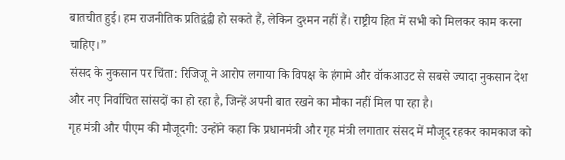बातचीत हुई। हम राजनीतिक प्रतिद्वंद्वी हो सकते हैं, लेकिन दुश्मन नहीं हैं। राष्ट्रीय हित में सभी को मिलकर काम करना चाहिए।”
संसद के नुकसान पर चिंता: रिजिजू ने आरोप लगाया कि विपक्ष के हंगामे और वॉकआउट से सबसे ज्यादा नुकसान देश और नए निर्वाचित सांसदों का हो रहा है, जिन्हें अपनी बात रखने का मौका नहीं मिल पा रहा है।
गृह मंत्री और पीएम की मौजूदगी: उन्होंने कहा कि प्रधानमंत्री और गृह मंत्री लगातार संसद में मौजूद रहकर कामकाज को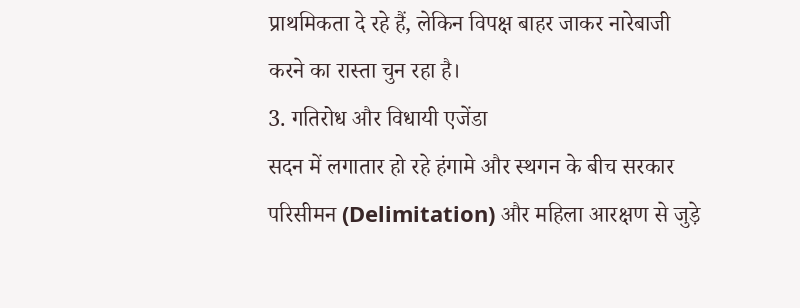प्राथमिकता दे रहे हैं, लेकिन विपक्ष बाहर जाकर नारेबाजी करने का रास्ता चुन रहा है।
3. गतिरोध और विधायी एजेंडा
सदन में लगातार हो रहे हंगामे और स्थगन के बीच सरकार परिसीमन (Delimitation) और महिला आरक्षण से जुड़े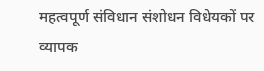महत्वपूर्ण संविधान संशोधन विधेयकों पर व्यापक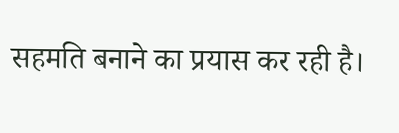सहमति बनाने का प्रयास कर रही है।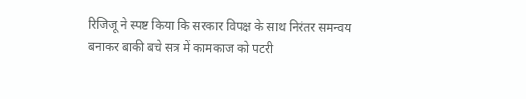रिजिजू ने स्पष्ट किया कि सरकार विपक्ष के साथ निरंतर समन्वय बनाकर बाकी बचे सत्र में कामकाज को पटरी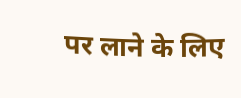पर लाने के लिए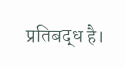प्रतिबद्ध है।